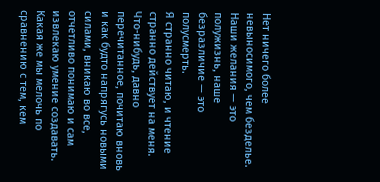Нет ничего более невыносимого, чем безделье.
Наши желания — это полужизнь, наше безразличие — это полусмерть.
Я странно читаю, и чтение странно действует на меня. Что-нибудь, давно перечитанное, почитаю вновь и как будто напрягусь новыми силами, вникаю во все, отчетливо понимаю и сам извлекаю умение создавать.
Какая же мы мелочь по сравнению с тем, кем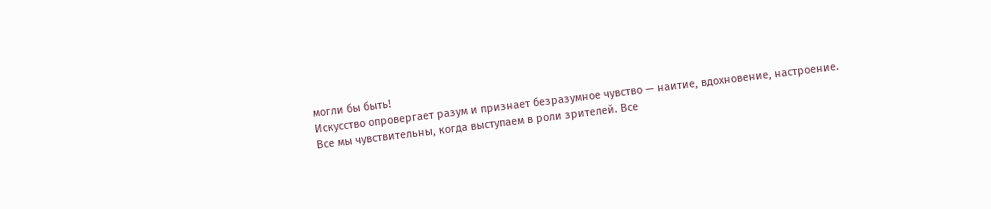могли бы быть!
Искусство опровергает разум и признает безразумное чувство — наитие, вдохновение, настроение.
Все мы чувствительны, когда выступаем в роли зрителей. Все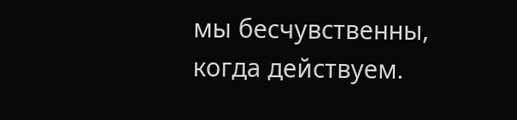мы бесчувственны, когда действуем.